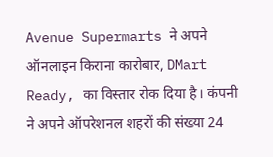Avenue Supermarts ने अपने ऑनलाइन किराना कारोबार, DMart Ready, का विस्तार रोक दिया है। कंपनी ने अपने ऑपरेशनल शहरों की संख्या 24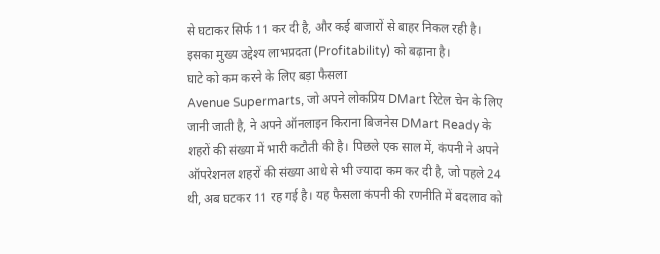से घटाकर सिर्फ 11 कर दी है, और कई बाजारों से बाहर निकल रही है। इसका मुख्य उद्देश्य लाभप्रदता (Profitability) को बढ़ाना है।
घाटे को कम करने के लिए बड़ा फैसला
Avenue Supermarts, जो अपने लोकप्रिय DMart रिटेल चेन के लिए जानी जाती है, ने अपने ऑनलाइन किराना बिजनेस DMart Ready के शहरों की संख्या में भारी कटौती की है। पिछले एक साल में, कंपनी ने अपने ऑपरेशनल शहरों की संख्या आधे से भी ज्यादा कम कर दी है, जो पहले 24 थी, अब घटकर 11 रह गई है। यह फैसला कंपनी की रणनीति में बदलाव को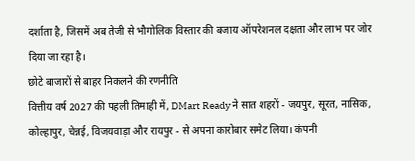दर्शाता है, जिसमें अब तेजी से भौगोलिक विस्तार की बजाय ऑपरेशनल दक्षता और लाभ पर जोर दिया जा रहा है।
छोटे बाजारों से बाहर निकलने की रणनीति
वित्तीय वर्ष 2027 की पहली तिमाही में, DMart Ready ने सात शहरों - जयपुर, सूरत, नासिक, कोल्हापुर, चेन्नई, विजयवाड़ा और रायपुर - से अपना कारोबार समेट लिया। कंपनी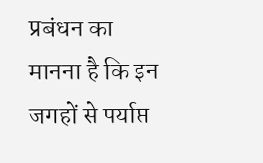प्रबंधन का मानना है कि इन जगहों से पर्याप्त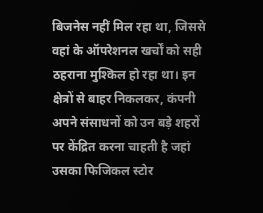बिजनेस नहीं मिल रहा था, जिससे वहां के ऑपरेशनल खर्चों को सही ठहराना मुश्किल हो रहा था। इन क्षेत्रों से बाहर निकलकर, कंपनी अपने संसाधनों को उन बड़े शहरों पर केंद्रित करना चाहती है जहां उसका फिजिकल स्टोर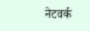नेटवर्क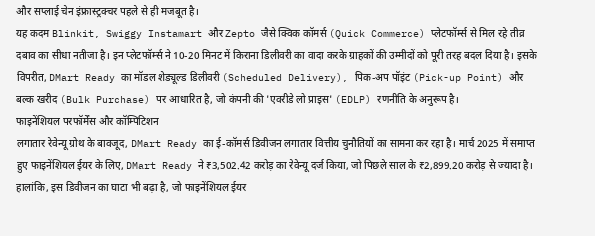और सप्लाई चेन इंफ्रास्ट्रक्चर पहले से ही मजबूत है।
यह कदम Blinkit, Swiggy Instamart और Zepto जैसे क्विक कॉमर्स (Quick Commerce) प्लेटफॉर्म्स से मिल रहे तीव्र दबाव का सीधा नतीजा है। इन प्लेटफॉर्म्स ने 10-20 मिनट में किराना डिलीवरी का वादा करके ग्राहकों की उम्मीदों को पूरी तरह बदल दिया है। इसके विपरीत, DMart Ready का मॉडल शेड्यूल्ड डिलीवरी (Scheduled Delivery), पिक-अप पॉइंट (Pick-up Point) और बल्क खरीद (Bulk Purchase) पर आधारित है, जो कंपनी की 'एवरीडे लो प्राइस' (EDLP) रणनीति के अनुरूप है।
फाइनेंशियल परफॉर्मेंस और कॉम्पिटिशन
लगातार रेवेन्यू ग्रोथ के बावजूद, DMart Ready का ई-कॉमर्स डिवीजन लगातार वित्तीय चुनौतियों का सामना कर रहा है। मार्च 2025 में समाप्त हुए फाइनेंशियल ईयर के लिए, DMart Ready ने ₹3,502.42 करोड़ का रेवेन्यू दर्ज किया, जो पिछले साल के ₹2,899.20 करोड़ से ज्यादा है। हालांकि, इस डिवीजन का घाटा भी बढ़ा है, जो फाइनेंशियल ईयर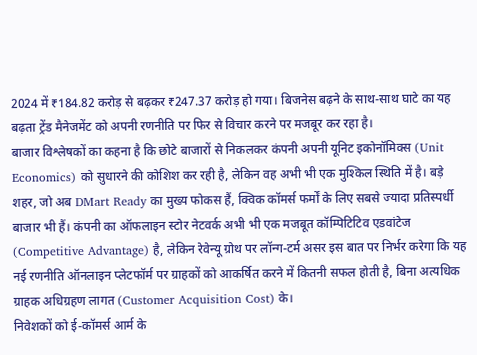2024 में ₹184.82 करोड़ से बढ़कर ₹247.37 करोड़ हो गया। बिजनेस बढ़ने के साथ-साथ घाटे का यह बढ़ता ट्रेंड मैनेजमेंट को अपनी रणनीति पर फिर से विचार करने पर मजबूर कर रहा है।
बाजार विश्लेषकों का कहना है कि छोटे बाजारों से निकलकर कंपनी अपनी यूनिट इकोनॉमिक्स (Unit Economics) को सुधारने की कोशिश कर रही है, लेकिन वह अभी भी एक मुश्किल स्थिति में है। बड़े शहर, जो अब DMart Ready का मुख्य फोकस हैं, क्विक कॉमर्स फर्मों के लिए सबसे ज्यादा प्रतिस्पर्धी बाजार भी हैं। कंपनी का ऑफलाइन स्टोर नेटवर्क अभी भी एक मजबूत कॉम्पिटिटिव एडवांटेज (Competitive Advantage) है, लेकिन रेवेन्यू ग्रोथ पर लॉन्ग-टर्म असर इस बात पर निर्भर करेगा कि यह नई रणनीति ऑनलाइन प्लेटफॉर्म पर ग्राहकों को आकर्षित करने में कितनी सफल होती है, बिना अत्यधिक ग्राहक अधिग्रहण लागत (Customer Acquisition Cost) के।
निवेशकों को ई-कॉमर्स आर्म के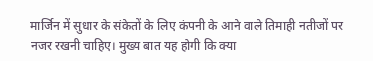मार्जिन में सुधार के संकेतों के लिए कंपनी के आने वाले तिमाही नतीजों पर नजर रखनी चाहिए। मुख्य बात यह होगी कि क्या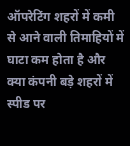ऑपरेटिंग शहरों में कमी से आने वाली तिमाहियों में घाटा कम होता है और क्या कंपनी बड़े शहरों में स्पीड पर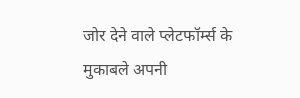जोर देने वाले प्लेटफॉर्म्स के मुकाबले अपनी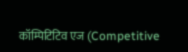कॉम्पिटिटिव एज (Competitive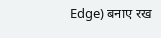Edge) बनाए रख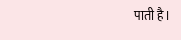पाती है।